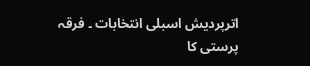اترپردیش اسبلی انتخابات ۔ فرقہ پرستی کا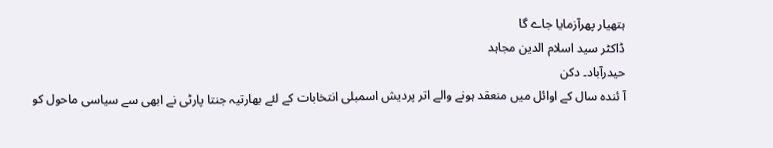ہتھیار پھرآزمایا جاے گا
ڈاکٹر سید اسلام الدین مجاہد
حیدرآباد۔ دکن
آ ئندہ سال کے اوائل میں منعقد ہونے والے اتر پردیش اسمبلی انتخابات کے لئے بھارتیہ جنتا پارٹی نے ابھی سے سیاسی ماحول کو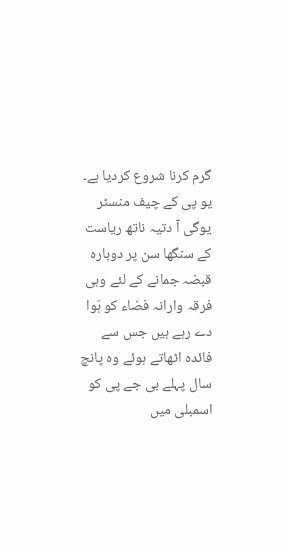گرم کرنا شروع کردیا ہے۔ یو پی کے چیف منسٹر یوگی آ دتیہ ناتھ ریاست کے سنگھا سن پر دوبارہ قبضہ جمانے کے لئے وہی فرقہ وارانہ فضاء کو ہَوا دے رہے ہیں جس سے فائدہ اٹھاتے ہوئے وہ پانچ سال پہلے بی جے پی کو اسمبلی میں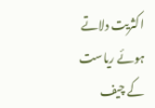اکثریت دلاتے ہوئے ریاست کے چیف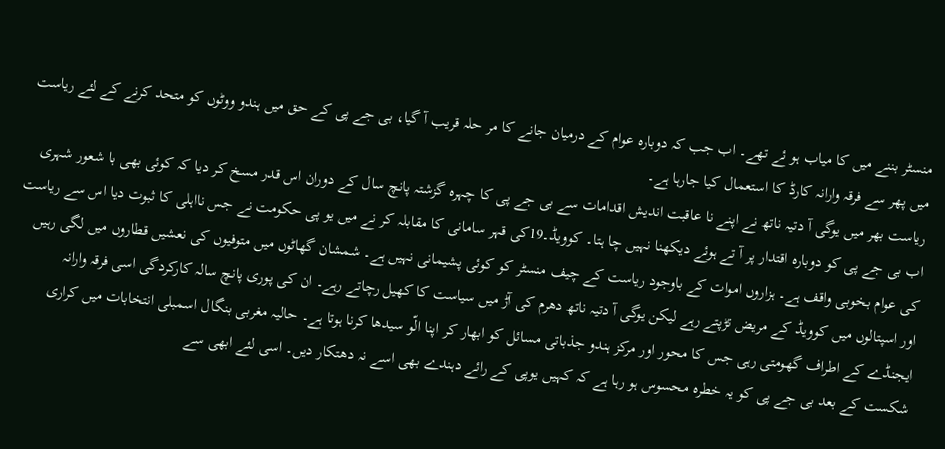منسٹر بننے میں کا میاب ہو ئے تھے۔ اب جب کہ دوبارہ عوام کے درمیان جانے کا مر حلہ قریب آ گیا، بی جے پی کے حق میں ہندو ووٹوں کو متحد کرنے کے لئے ریاست میں پھر سے فرقہ وارانہ کارڈ کا استعمال کیا جارہا ہے۔
ریاست بھر میں یوگی آ دتیہ ناتھ نے اپنے نا عاقبت اندیش اقدامات سے بی جے پی کا چہرہ گزشتہ پانچ سال کے دوران اس قدر مسخ کر دیا کہ کوئی بھی با شعور شہری اب بی جے پی کو دوبارہ اقتدار پر آ تے ہوئے دیکھنا نہیں چا ہتا۔ کوویڈ۔19کی قہر سامانی کا مقابلہ کر نے میں یو پی حکومت نے جس نااہلی کا ثبوت دیا اس سے ریاست کی عوام بخوبی واقف ہے۔ ہزاروں اموات کے باوجود ریاست کے چیف منسٹر کو کوئی پشیمانی نہیں ہے۔ شمشان گھاٹوں میں متوفیوں کی نعشیں قطاروں میں لگی رہیں اور اسپتالوں میں کوویڈ کے مریض تڑپتے رہے لیکن یوگی آ دتیہ ناتھ دھرم کی آڑ میں سیاست کا کھیل رچاتے رہے۔ ان کی پوری پانچ سالہ کارکردگی اسی فرقہ وارانہ ایجنڈے کے اطراف گھومتی رہی جس کا محور اور مرکز ہندو جذباتی مسائل کو ابھار کر اپنا الّو سیدھا کرنا ہوتا ہے۔ حالیہ مغربی بنگال اسمبلی انتخابات میں کراری شکست کے بعد بی جے پی کو یہ خطرہ محسوس ہو رہا ہے کہ کہیں یوپی کے رائے دہندے بھی اسے نہ دھتکار دیں۔ اسی لئے ابھی سے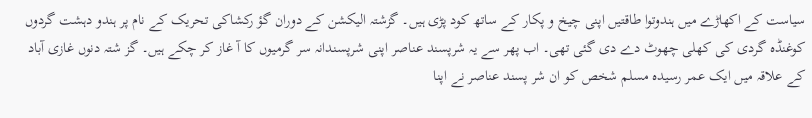سیاست کے اکھاڑے میں ہندوتوا طاقتیں اپنی چیخ و پکار کے ساتھ کود پڑی ہیں۔ گزشتہ الیکشن کے دوران گؤ رکشاکی تحریک کے نام پر ہندو دہشت گردوں کوغنڈہ گردی کی کھلی چھوٹ دے دی گئی تھی۔ اب پھر سے یہ شرپسند عناصر اپنی شرپسندانہ سر گرمیوں کا آ غاز کر چکے ہیں۔ گز شتہ دنوں غازی آباد کے علاقہ میں ایک عمر رسیدہ مسلم شخص کو ان شر پسند عناصر نے اپنا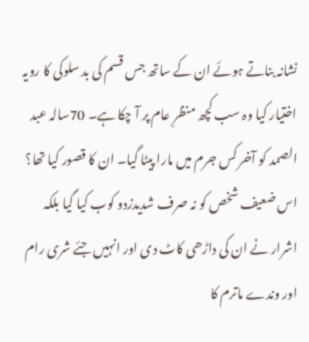نشانہ بناتے ہوئے ان کے ساتھ جس قسم کی بد سلوکی کا رویہ اختیار کیا وہ سب کچھ منظرِ عام پر آ چکا ہے۔ 70سالہ عبد الصمد کو آخر کس جرم میں مارا پیٹا گیا۔ ان کا قصور کیا تھا؟ اس ضعیف شخص کو نہ صرف شدیدزدو کوب کیا گیا بلکہ اشرار نے ان کی داڑھی کاٹ دی اور انہیں جئے شری رام اور وندے ماترم کا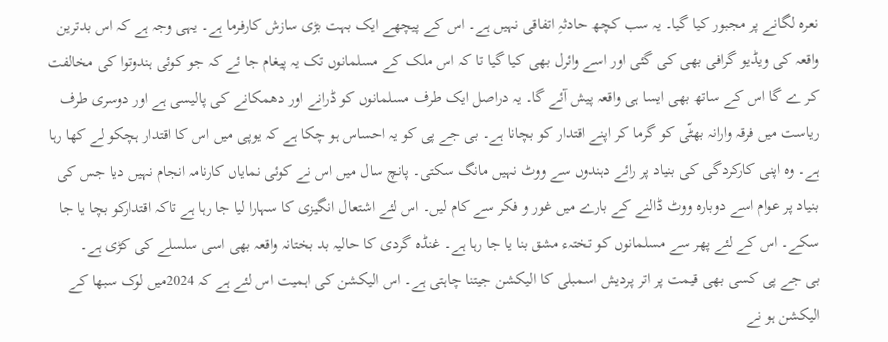نعرہ لگانے پر مجبور کیا گیا۔ یہ سب کچھ حادثہِ اتفاقی نہیں ہے۔ اس کے پیچھے ایک بہت بڑی سازش کارفرما ہے۔ یہی وجہ ہے کہ اس بدترین واقعہ کی ویڈیو گرافی بھی کی گئی اور اسے وائرل بھی کیا گیا تا کہ اس ملک کے مسلمانوں تک یہ پیغام جا ئے کہ جو کوئی ہندوتوا کی مخالفت کر ے گا اس کے ساتھ بھی ایسا ہی واقعہ پیش آئے گا۔ یہ دراصل ایک طرف مسلمانوں کو ڈرانے اور دھمکانے کی پالیسی ہے اور دوسری طرف ریاست میں فرقہ وارانہ بھٹّی کو گرما کر اپنے اقتدار کو بچانا ہے۔ بی جے پی کو یہ احساس ہو چکا ہے کہ یوپی میں اس کا اقتدار ہچکو لے کھا رہا ہے۔ وہ اپنی کارکردگی کی بنیاد پر رائے دہندوں سے ووٹ نہیں مانگ سکتی۔ پانچ سال میں اس نے کوئی نمایاں کارنامہ انجام نہیں دیا جس کی بنیاد پر عوام اسے دوبارہ ووٹ ڈالنے کے بارے میں غور و فکر سے کام لیں۔ اس لئے اشتعال انگیزی کا سہارا لیا جا رہا ہے تاکہ اقتدارکو بچا یا جا سکے۔ اس کے لئے پھر سے مسلمانوں کو تختہء مشق بنا یا جا رہا ہے۔ غنڈہ گردی کا حالیہ بد بختانہ واقعہ بھی اسی سلسلے کی کڑی ہے۔
بی جے پی کسی بھی قیمت پر اتر پردیش اسمبلی کا الیکشن جیتنا چاہتی ہے۔ اس الیکشن کی اہمیت اس لئے ہے کہ 2024میں لوک سبھا کے الیکشن ہو نے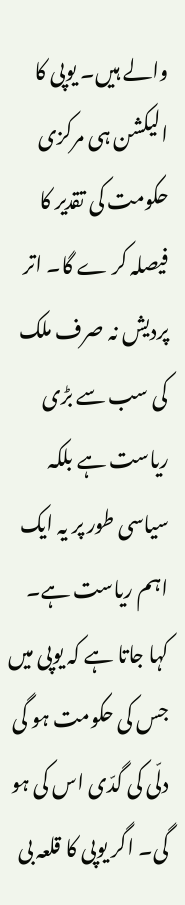والے ہیں۔ یوپی کا الیکشن ہی مرکزی حکومت کی تقدیر کا فیصلہ کر ے گا۔ اتر پردیش نہ صرف ملک کی سب سے بڑی ریاست ہے بلکہ سیاسی طور پر یہ ایک اہم ریاست ہے۔ کہا جاتا ہے کہ یوپی میں جس کی حکومت ہو گی دلّی کی گدّی اس کی ہو گی۔ اگر یوپی کا قلعہ بی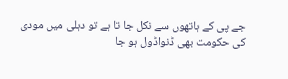جے پی کے ہاتھوں سے نکل جا تا ہے تو دہلی میں مودی کی حکومت بھی ڈنواڈول ہو جا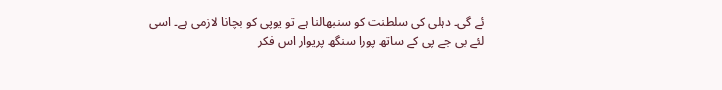ئے گی۔ دہلی کی سلطنت کو سنبھالنا ہے تو یوپی کو بچانا لازمی ہے۔ اسی لئے بی جے پی کے ساتھ پورا سنگھ پریوار اس فکر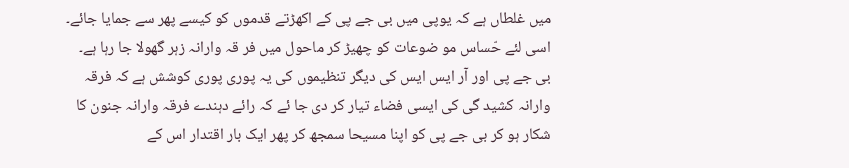میں غلطاں ہے کہ یوپی میں بی جے پی کے اکھڑتے قدموں کو کیسے پھر سے جمایا جائے۔ اسی لئے حّساس مو ضوعات کو چھیڑ کر ماحول میں فر قہ وارانہ زہر گھولا جا رہا ہے۔ بی جے پی اور آر ایس ایس کی دیگر تنظیموں کی یہ پوری پوری کوشش ہے کہ فرقہ وارانہ کشید گی کی ایسی فضاء تیار کر دی جا ئے کہ رائے دہندے فرقہ وارانہ جنون کا شکار ہو کر بی جے پی کو اپنا مسیحا سمجھ کر پھر ایک بار اقتدار اس کے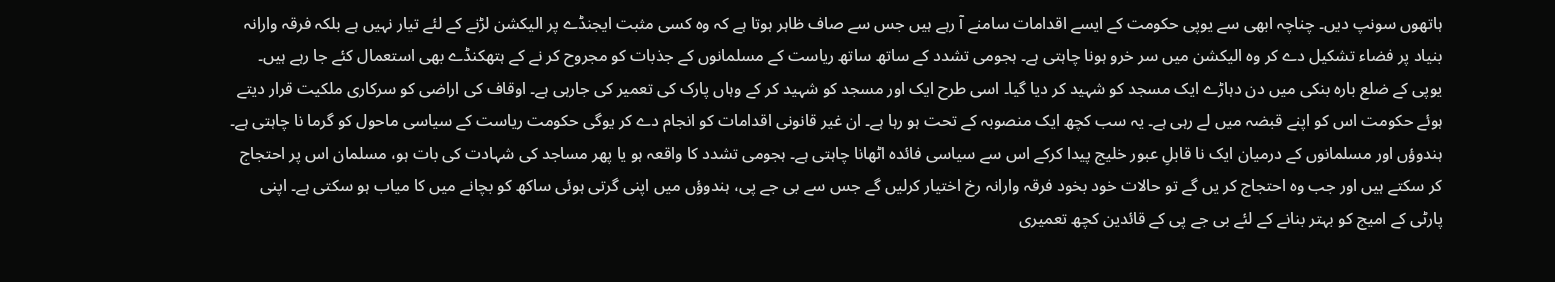ہاتھوں سونپ دیں۔ چناچہ ابھی سے یوپی حکومت کے ایسے اقدامات سامنے آ رہے ہیں جس سے صاف ظاہر ہوتا ہے کہ وہ کسی مثبت ایجنڈے پر الیکشن لڑنے کے لئے تیار نہیں ہے بلکہ فرقہ وارانہ بنیاد پر فضاء تشکیل دے کر وہ الیکشن میں سر خرو ہونا چاہتی ہے۔ ہجومی تشدد کے ساتھ ساتھ ریاست کے مسلمانوں کے جذبات کو مجروح کر نے کے ہتھکنڈے بھی استعمال کئے جا رہے ہیں۔ یوپی کے ضلع بارہ بنکی میں دن دہاڑے ایک مسجد کو شہید کر دیا گیا۔ اسی طرح ایک اور مسجد کو شہید کر کے وہاں پارک کی تعمیر کی جارہی ہے۔ اوقاف کی اراضی کو سرکاری ملکیت قرار دیتے ہوئے حکومت اس کو اپنے قبضہ میں لے رہی ہے۔ یہ سب کچھ ایک منصوبہ کے تحت ہو رہا ہے۔ ان غیر قانونی اقدامات کو انجام دے کر یوگی حکومت ریاست کے سیاسی ماحول کو گرما نا چاہتی ہے۔ ہندوؤں اور مسلمانوں کے درمیان ایک نا قابلِ عبور خلیج پیدا کرکے اس سے سیاسی فائدہ اٹھانا چاہتی ہے۔ ہجومی تشدد کا واقعہ ہو یا پھر مساجد کی شہادت کی بات ہو، مسلمان اس پر احتجاج کر سکتے ہیں اور جب وہ احتجاج کر یں گے تو حالات خود بخود فرقہ وارانہ رخ اختیار کرلیں گے جس سے بی جے پی، ہندوؤں میں اپنی گرتی ہوئی ساکھ کو بچانے میں کا میاب ہو سکتی ہے۔ اپنی پارٹی کے امیج کو بہتر بنانے کے لئے بی جے پی کے قائدین کچھ تعمیری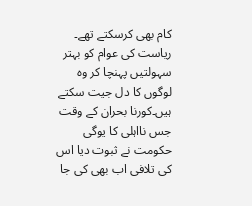کام بھی کرسکتے تھے۔ ریاست کی عوام کو بہتر سہولتیں پہنچا کر وہ لوگوں کا دل جیت سکتے ہیں۔کورنا بحران کے وقت جس نااہلی کا یوگی حکومت نے ثبوت دیا اس کی تلافی اب بھی کی جا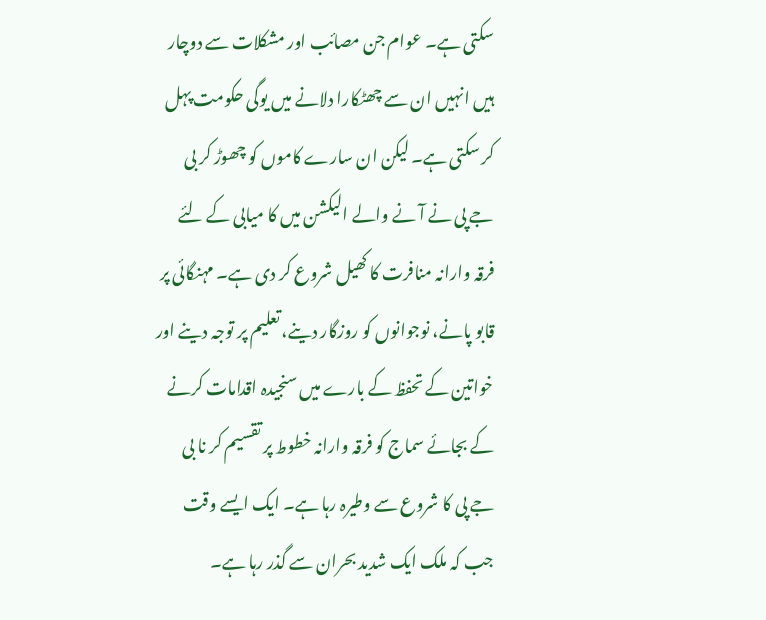سکتی ہے۔ عوام جن مصائب اور مشکلات سے دوچار ہیں انہیں ان سے چھٹکارا دلانے میں یوگی حکومت پہل کر سکتی ہے۔ لیکن ان سارے کاموں کو چھوڑ کر بی جے پی نے آ نے والے الیکشن میں کا میابی کے لئے فرقہ وارانہ منافرت کا کھیل شروع کر دی ہے۔ مہنگائی پر قابو پانے، نوجوانوں کو روزگار دینے، تعلیم پر توجہ دینے اور خواتین کے تحفظ کے بارے میں سنجیدہ اقدامات کرنے کے بجائے سماج کو فرقہ وارانہ خطوط پر تقسیم کر نا بی جے پی کا شروع سے وطیرہ رہا ہے۔ ایک ایسے وقت جب کہ ملک ایک شدید بحران سے گذر رہا ہے۔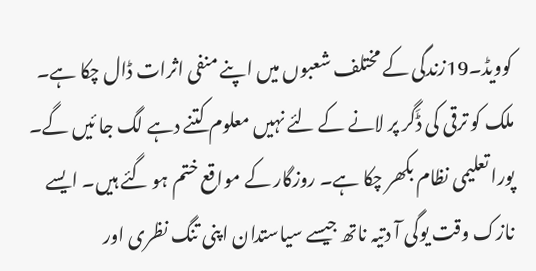کوویڈ۔19زندگی کے مختلف شعبوں میں اپنے منفی اثرات ڈال چکا ہے۔ ملک کو ترقی کی ڈَگر پر لانے کے لئے نہیں معلوم کتنے دہے لگ جا ئیں گے۔ پورا تعلیمی نظام بکھر چکا ہے۔ روزگار کے مواقع ختم ہو گئے ہیں۔ ایسے نازک وقت یوگی آ دتیہ ناتھ جیسے سیاستدان اپنی تنگ نظری اور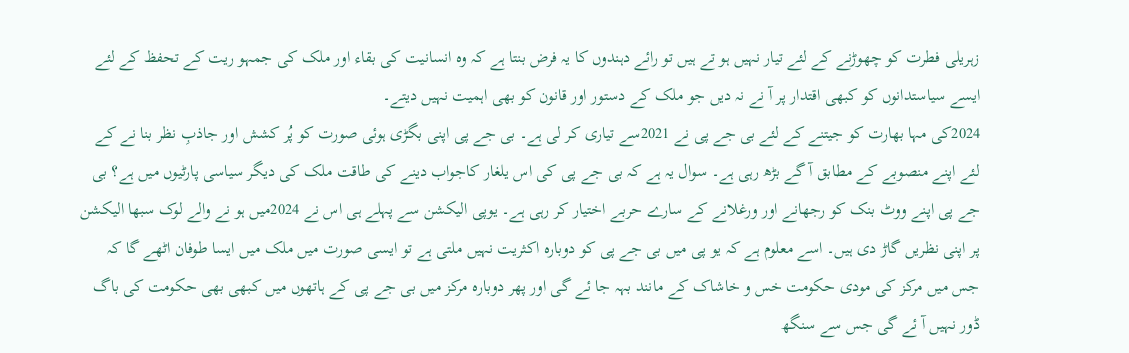زہریلی فطرت کو چھوڑنے کے لئے تیار نہیں ہو تے ہیں تو رائے دہندوں کا یہ فرض بنتا ہے کہ وہ انسانیت کی بقاء اور ملک کی جمہو ریت کے تحفظ کے لئے ایسے سیاستدانوں کو کبھی اقتدار پر آ نے نہ دیں جو ملک کے دستور اور قانون کو بھی اہمیت نہیں دیتے۔
2024کی مہا بھارت کو جیتنے کے لئے بی جے پی نے 2021سے تیاری کر لی ہے۔ بی جے پی اپنی بگڑی ہوئی صورت کو پُر کشش اور جاذبِ نظر بنا نے کے لئے اپنے منصوبے کے مطابق آ گے بڑھ رہی ہے۔ سوال یہ ہے کہ بی جے پی کی اس یلغار کاجواب دینے کی طاقت ملک کی دیگر سیاسی پارٹیوں میں ہے؟ بی جے پی اپنے ووٹ بنک کو رجھانے اور ورغلانے کے سارے حربے اختیار کر رہی ہے۔ یوپی الیکشن سے پہلے ہی اس نے 2024میں ہو نے والے لوک سبھا الیکشن پر اپنی نظریں گاڑ دی ہیں۔ اسے معلوم ہے کہ یو پی میں بی جے پی کو دوبارہ اکثریت نہیں ملتی ہے تو ایسی صورت میں ملک میں ایسا طوفان اٹھے گا کہ جس میں مرکز کی مودی حکومت خس و خاشاک کے مانند بہہ جا ئے گی اور پھر دوبارہ مرکز میں بی جے پی کے ہاتھوں میں کبھی بھی حکومت کی باگ ڈور نہیں آ ئے گی جس سے سنگھ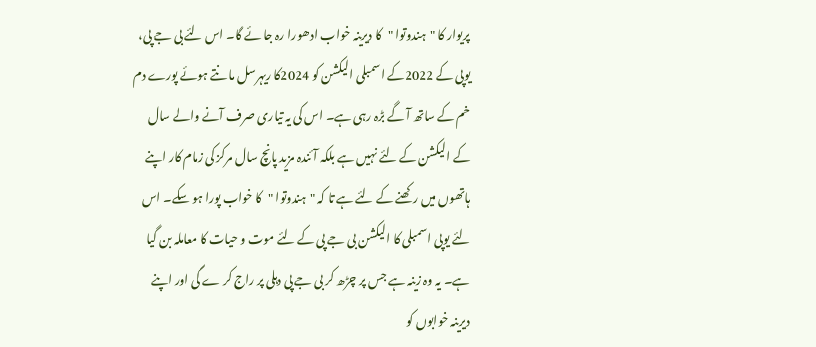پریوار کا "ہندوتوا "کا دیرینہ خواب ادھورا رہ جا ئے گا۔ اس لئے بی جے پی، یوپی کے 2022کے اسمبلی الیکشن کو 2024کا ریہرسل ما نتے ہوئے پورے دم خم کے ساتھ آ گے بڑہ رہی ہے۔ اس کی یہ تیاری صرف آنے والے سال کے الیکشن کے لئے نہیں ہے بلکہ آئندہ مزید پانچ سال مرکز کی زمام کار اپنے ہاتھوں میں رکھنے کے لئے ہے تا کہ "ہندوتوا "کا خواب پورا ہو سکے۔ اس لئے یوپی اسمبلی کا الیکشن بی جے پی کے لئے موت و حیات کا معاملہ بن گیا ہے۔ یہ وہ زینہ ہے جس پر چڑھ کر بی جے پی دہلی پر راج کر ے گی اور اپنے دیرینہ خوابوں کو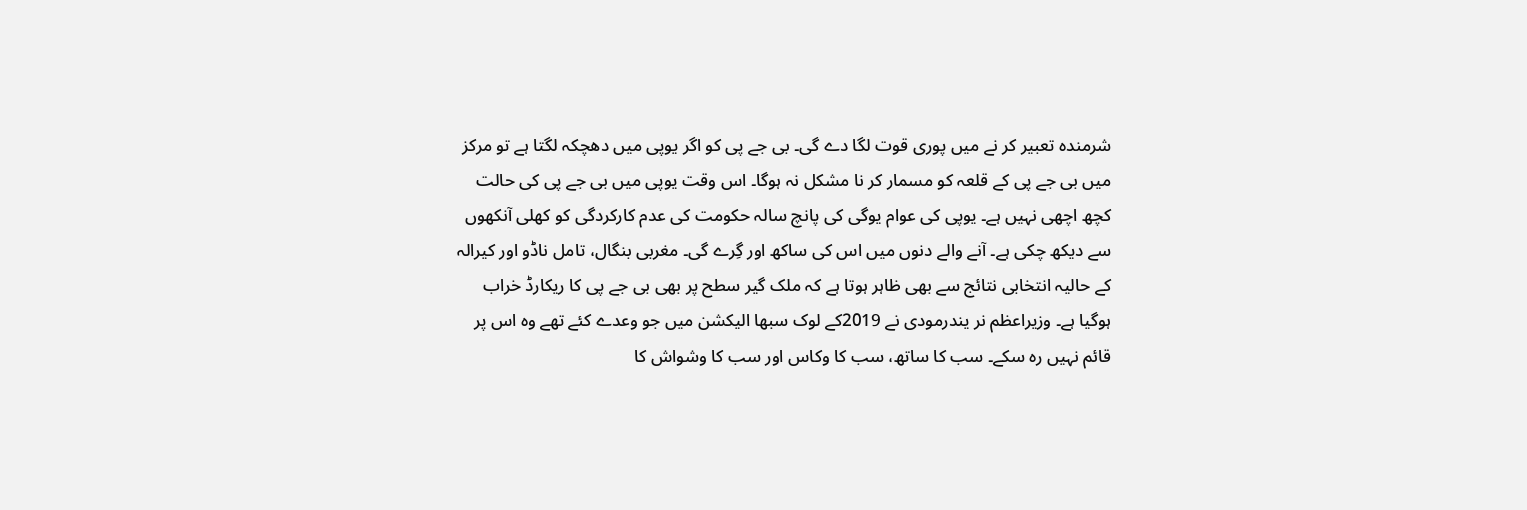شرمندہ تعبیر کر نے میں پوری قوت لگا دے گی۔ بی جے پی کو اگر یوپی میں دھچکہ لگتا ہے تو مرکز میں بی جے پی کے قلعہ کو مسمار کر نا مشکل نہ ہوگا۔ اس وقت یوپی میں بی جے پی کی حالت کچھ اچھی نہیں ہے۔ یوپی کی عوام یوگی کی پانچ سالہ حکومت کی عدم کارکردگی کو کھلی آنکھوں سے دیکھ چکی ہے۔ آنے والے دنوں میں اس کی ساکھ اور گِرے گی۔ مغربی بنگال، تامل ناڈو اور کیرالہ کے حالیہ انتخابی نتائج سے بھی ظاہر ہوتا ہے کہ ملک گیر سطح پر بھی بی جے پی کا ریکارڈ خراب ہوگیا ہے۔ وزیراعظم نر یندرمودی نے 2019کے لوک سبھا الیکشن میں جو وعدے کئے تھے وہ اس پر قائم نہیں رہ سکے۔ سب کا ساتھ، سب کا وکاس اور سب کا وشواش کا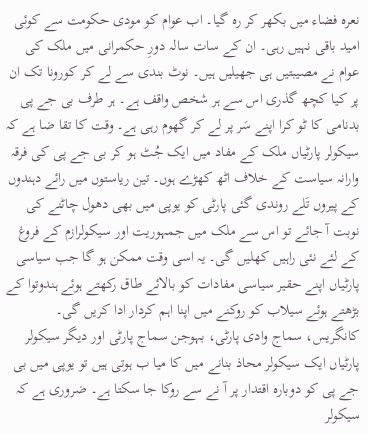نعرہ فضاء میں بکھر کر رہ گیا۔ اب عوام کو مودی حکومت سے کوئی امید باقی نہیں رہی۔ ان کے سات سالہ دورِ حکمرانی میں ملک کی عوام نے مصیبتیں ہی جھیلیں ہیں۔ نوٹ بندی سے لے کر کورونا تک ان پر کیا کچھ گذری اس سے ہر شخص واقف ہے۔ ہر طرف بی جے پی بدنامی کا ٹو کرا اپنے سَر پر لے کر گھوم رہی ہے۔ وقت کا تقا ضا ہے کہ سیکولر پارٹیاں ملک کے مفاد میں ایک جُٹ ہو کر بی جے پی کی فرقہ وارانہ سیاست کے خلاف اٹھ کھڑے ہوں۔ تین ریاستوں میں رائے دہندوں کے پیروں تَلے روندی گئی پارٹی کو یوپی میں بھی دھول چاٹنے کی نوبت آ جائے تو اس سے ملک میں جمہوریت اور سیکولرازم کے فروغ کے لئے نئی راہیں کھلیں گی۔ یہ اسی وقت ممکن ہو گا جب سیاسی پارٹیاں اپنے حقیر سیاسی مفادات کو بالائے طاق رکھتے ہوئے ہندوتوا کے بڑھتے ہوئے سیلاب کو روکنے میں اپنا اہم کردار ادا کریں گی۔ کانگریس، سماج وادی پارٹی، بہوجن سماج پارٹی اور دیگر سیکولر پارٹیاں ایک سیکولر محاذ بنانے میں کا میا ب ہوتی ہیں تو یوپی میں بی جے پی کو دوبارہ اقتدار پر آ نے سے روکا جا سکتا ہے۔ ضروری ہے کہ سیکولر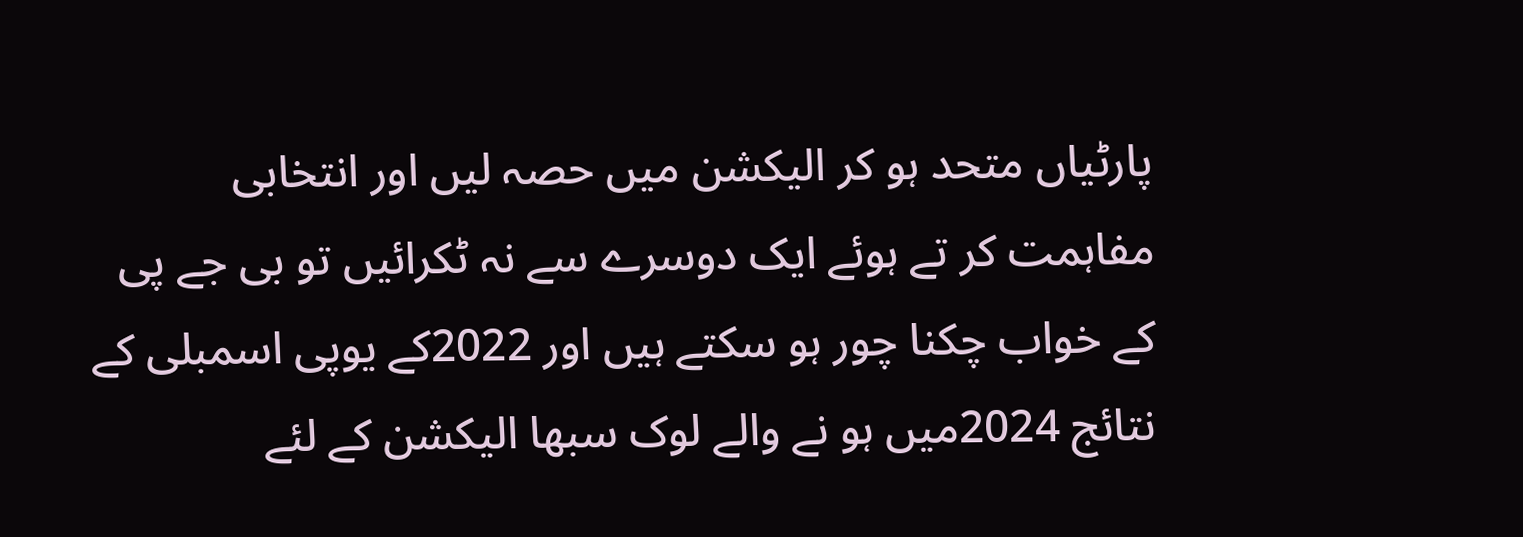پارٹیاں متحد ہو کر الیکشن میں حصہ لیں اور انتخابی مفاہمت کر تے ہوئے ایک دوسرے سے نہ ٹکرائیں تو بی جے پی کے خواب چکنا چور ہو سکتے ہیں اور 2022کے یوپی اسمبلی کے نتائج 2024میں ہو نے والے لوک سبھا الیکشن کے لئے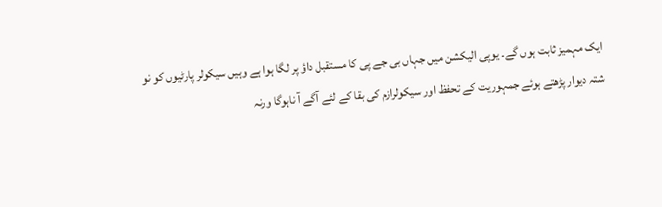ایک مہمیز ثابت ہوں گے۔ یوپی الیکشن میں جہاں بی جے پی کا مستقبل داؤ پر لگا ہوا ہے وہیں سیکولر پارٹیوں کو نو شتہ دیوار پڑھتے ہوئے جمہوریت کے تحفظ اور سیکولرازم کی بقا کے لئے آگے آ ناہوگا ورنہ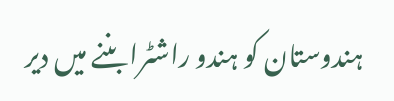ہندوستان کو ہندو راشٹرا بننے میں دیر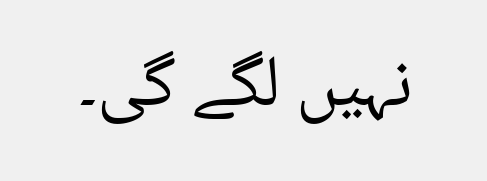نہیں لگے گی۔